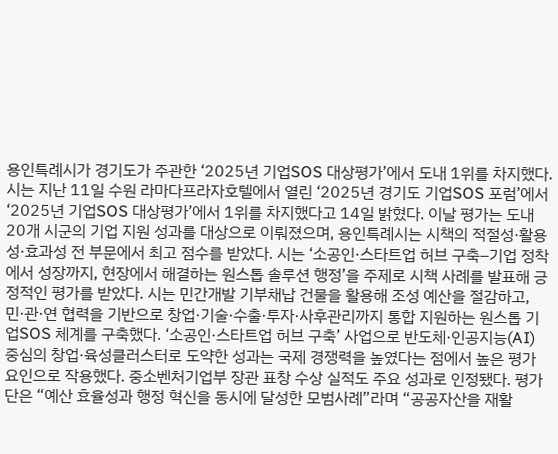용인특례시가 경기도가 주관한 ‘2025년 기업SOS 대상평가’에서 도내 1위를 차지했다. 시는 지난 11일 수원 라마다프라자호텔에서 열린 ‘2025년 경기도 기업SOS 포럼’에서 ‘2025년 기업SOS 대상평가’에서 1위를 차지했다고 14일 밝혔다. 이날 평가는 도내 20개 시군의 기업 지원 성과를 대상으로 이뤄졌으며, 용인특례시는 시책의 적절성·활용성·효과성 전 부문에서 최고 점수를 받았다. 시는 ‘소공인·스타트업 허브 구축–기업 정착에서 성장까지, 현장에서 해결하는 원스톱 솔루션 행정’을 주제로 시책 사례를 발표해 긍정적인 평가를 받았다. 시는 민간개발 기부채납 건물을 활용해 조성 예산을 절감하고, 민·관·연 협력을 기반으로 창업·기술·수출·투자·사후관리까지 통합 지원하는 원스톱 기업SOS 체계를 구축했다. ‘소공인·스타트업 허브 구축’ 사업으로 반도체·인공지능(AI) 중심의 창업·육성클러스터로 도약한 성과는 국제 경쟁력을 높였다는 점에서 높은 평가 요인으로 작용했다. 중소벤처기업부 장관 표창 수상 실적도 주요 성과로 인정됐다. 평가단은 “예산 효율성과 행정 혁신을 동시에 달성한 모범사례”라며 “공공자산을 재활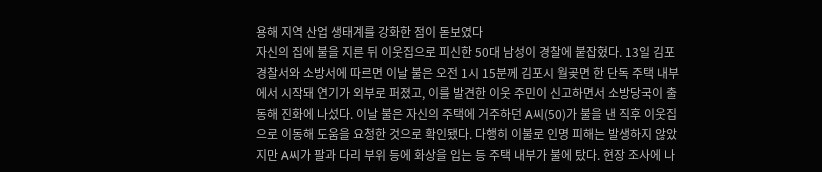용해 지역 산업 생태계를 강화한 점이 돋보였다
자신의 집에 불을 지른 뒤 이웃집으로 피신한 50대 남성이 경찰에 붙잡혔다. 13일 김포경찰서와 소방서에 따르면 이날 불은 오전 1시 15분께 김포시 월곶면 한 단독 주택 내부에서 시작돼 연기가 외부로 퍼졌고, 이를 발견한 이웃 주민이 신고하면서 소방당국이 출동해 진화에 나섰다. 이날 불은 자신의 주택에 거주하던 A씨(50)가 불을 낸 직후 이웃집으로 이동해 도움을 요청한 것으로 확인됐다. 다행히 이불로 인명 피해는 발생하지 않았지만 A씨가 팔과 다리 부위 등에 화상을 입는 등 주택 내부가 불에 탔다. 현장 조사에 나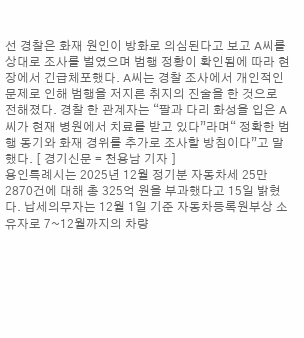선 경찰은 화재 원인이 방화로 의심된다고 보고 A씨를 상대로 조사를 벌였으며 범행 정황이 확인됨에 따라 현장에서 긴급체포했다. A씨는 경찰 조사에서 개인적인 문제로 인해 범행을 저지른 취지의 진술을 한 것으로 전해졌다. 경찰 한 관계자는 “팔과 다리 화성을 입은 A씨가 현재 병원에서 치료를 받고 있다”라며“ 정확한 범행 동기와 화재 경위를 추가로 조사할 방침이다”고 말했다. [ 경기신문 = 천용남 기자 ]
용인특례시는 2025년 12월 정기분 자동차세 25만 2870건에 대해 총 325억 원을 부과했다고 15일 밝혔다. 납세의무자는 12월 1일 기준 자동차등록원부상 소유자로 7~12월까지의 차량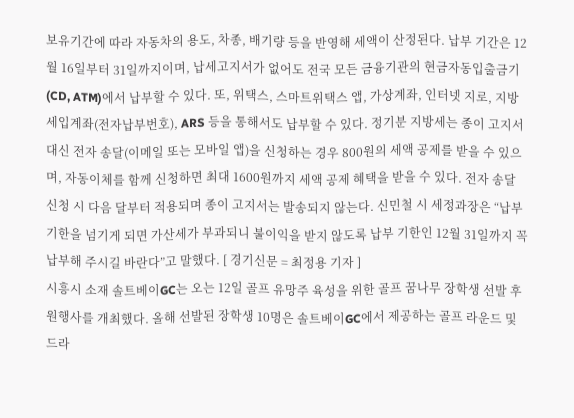보유기간에 따라 자동차의 용도, 차종, 배기량 등을 반영해 세액이 산정된다. 납부 기간은 12월 16일부터 31일까지이며, 납세고지서가 없어도 전국 모든 금융기관의 현금자동입출금기(CD, ATM)에서 납부할 수 있다. 또, 위택스, 스마트위택스 앱, 가상계좌, 인터넷 지로, 지방세입계좌(전자납부번호), ARS 등을 통해서도 납부할 수 있다. 정기분 지방세는 종이 고지서 대신 전자 송달(이메일 또는 모바일 앱)을 신청하는 경우 800원의 세액 공제를 받을 수 있으며, 자동이체를 함께 신청하면 최대 1600원까지 세액 공제 혜택을 받을 수 있다. 전자 송달 신청 시 다음 달부터 적용되며 종이 고지서는 발송되지 않는다. 신민철 시 세정과장은 “납부 기한을 넘기게 되면 가산세가 부과되니 불이익을 받지 않도록 납부 기한인 12월 31일까지 꼭 납부해 주시길 바란다”고 말했다. [ 경기신문 = 최정용 기자 ]
시흥시 소재 솔트베이GC는 오는 12일 골프 유망주 육성을 위한 골프 꿈나무 장학생 선발 후원행사를 개최했다. 올해 선발된 장학생 10명은 솔트베이GC에서 제공하는 골프 라운드 및 드라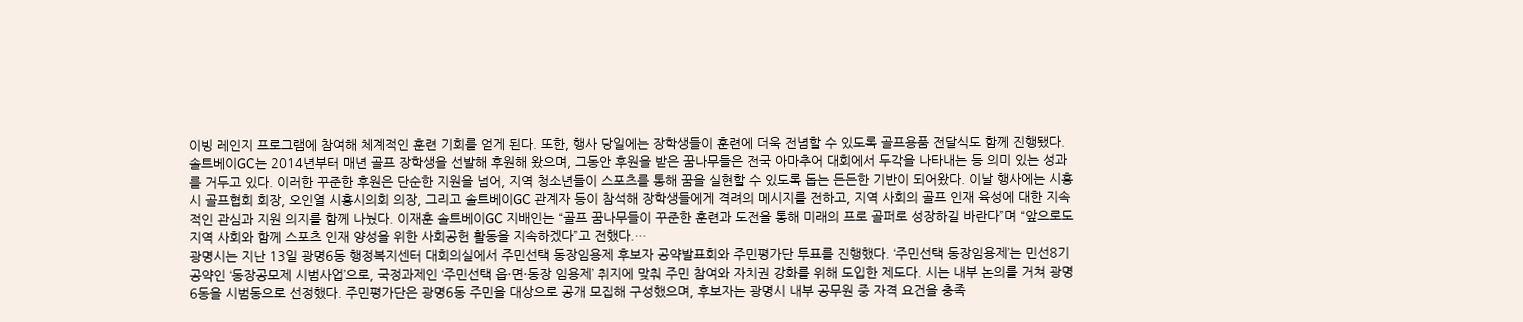이빙 레인지 프로그램에 참여해 체계적인 훈련 기회를 얻게 된다. 또한, 행사 당일에는 장학생들이 훈련에 더욱 전념할 수 있도록 골프용품 전달식도 함께 진행됐다. 솔트베이GC는 2014년부터 매년 골프 장학생을 선발해 후원해 왔으며, 그동안 후원을 받은 꿈나무들은 전국 아마추어 대회에서 두각을 나타내는 등 의미 있는 성과를 거두고 있다. 이러한 꾸준한 후원은 단순한 지원을 넘어, 지역 청소년들이 스포츠를 통해 꿈을 실현할 수 있도록 돕는 든든한 기반이 되어왔다. 이날 행사에는 시흥시 골프협회 회장, 오인열 시흥시의회 의장, 그리고 솔트베이GC 관계자 등이 참석해 장학생들에게 격려의 메시지를 전하고, 지역 사회의 골프 인재 육성에 대한 지속적인 관심과 지원 의지를 함께 나눴다. 이재훈 솔트베이GC 지배인는 “골프 꿈나무들이 꾸준한 훈련과 도전을 통해 미래의 프로 골퍼로 성장하길 바란다”며 “앞으로도 지역 사회와 함께 스포츠 인재 양성을 위한 사회공헌 활동을 지속하겠다”고 전했다.…
광명시는 지난 13일 광명6동 행정복지센터 대회의실에서 주민선택 동장임용제 후보자 공약발표회와 주민평가단 투표를 진행했다. ‘주민선택 동장임용제’는 민선8기 공약인 ‘동장공모제 시범사업’으로, 국정과제인 ‘주민선택 읍·면·동장 임용제’ 취지에 맞춰 주민 참여와 자치권 강화를 위해 도입한 제도다. 시는 내부 논의를 거쳐 광명6동을 시범동으로 선정했다. 주민평가단은 광명6동 주민을 대상으로 공개 모집해 구성했으며, 후보자는 광명시 내부 공무원 중 자격 요건을 충족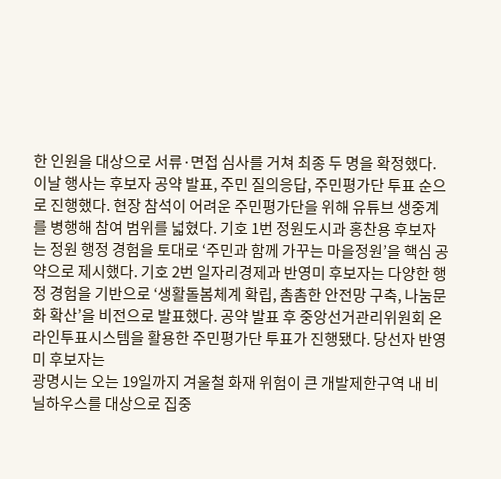한 인원을 대상으로 서류·면접 심사를 거쳐 최종 두 명을 확정했다. 이날 행사는 후보자 공약 발표, 주민 질의응답, 주민평가단 투표 순으로 진행했다. 현장 참석이 어려운 주민평가단을 위해 유튜브 생중계를 병행해 참여 범위를 넓혔다. 기호 1번 정원도시과 홍찬용 후보자는 정원 행정 경험을 토대로 ‘주민과 함께 가꾸는 마을정원’을 핵심 공약으로 제시했다. 기호 2번 일자리경제과 반영미 후보자는 다양한 행정 경험을 기반으로 ‘생활돌봄체계 확립, 촘촘한 안전망 구축, 나눔문화 확산’을 비전으로 발표했다. 공약 발표 후 중앙선거관리위원회 온라인투표시스템을 활용한 주민평가단 투표가 진행됐다. 당선자 반영미 후보자는
광명시는 오는 19일까지 겨울철 화재 위험이 큰 개발제한구역 내 비닐하우스를 대상으로 집중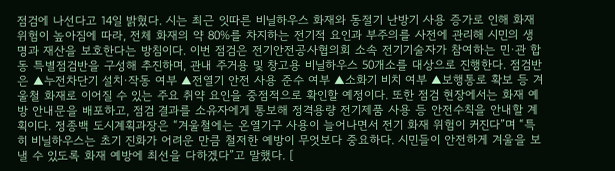점검에 나선다고 14일 밝혔다. 시는 최근 잇따른 비닐하우스 화재와 동절기 난방기 사용 증가로 인해 화재 위험이 높아짐에 따라, 전체 화재의 약 80%를 차지하는 전기적 요인과 부주의를 사전에 관리해 시민의 생명과 재산을 보호한다는 방침이다. 이번 점검은 전기안전공사협의회 소속 전기기술자가 참여하는 민·관 합동 특별점검반을 구성해 추진하며, 관내 주거용 및 창고용 비닐하우스 50개소를 대상으로 진행한다. 점검반은 ▲누전차단기 설치·작동 여부 ▲전열기 안전 사용 준수 여부 ▲소화기 비치 여부 ▲보행통로 확보 등 겨울철 화재로 이어질 수 있는 주요 취약 요인을 중점적으로 확인할 예정이다. 또한 점검 현장에서는 화재 예방 안내문을 배포하고, 점검 결과를 소유자에게 통보해 정격용량 전기제품 사용 등 안전수칙을 안내할 계획이다. 정종백 도시계획과장은 “겨울철에는 온열기구 사용이 늘어나면서 전기 화재 위험이 커진다”며 “특히 비닐하우스는 초기 진화가 어려운 만큼 철저한 예방이 무엇보다 중요하다. 시민들이 안전하게 겨울을 보낼 수 있도록 화재 예방에 최선을 다하겠다”고 말했다. [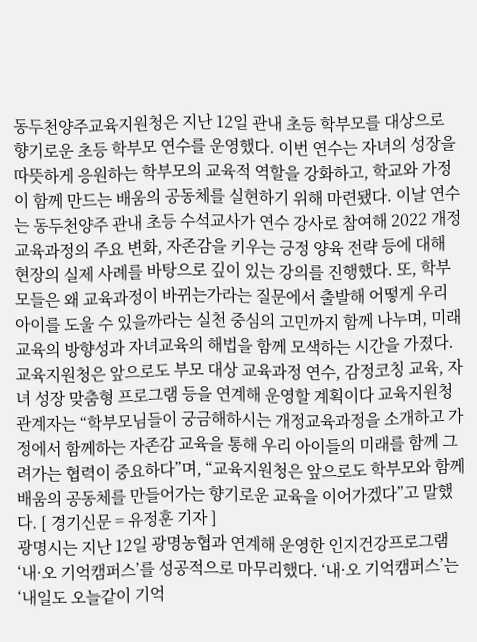동두천양주교육지원청은 지난 12일 관내 초등 학부모를 대상으로 향기로운 초등 학부모 연수를 운영했다. 이번 연수는 자녀의 성장을 따뜻하게 응원하는 학부모의 교육적 역할을 강화하고, 학교와 가정이 함께 만드는 배움의 공동체를 실현하기 위해 마련됐다. 이날 연수는 동두천양주 관내 초등 수석교사가 연수 강사로 참여해 2022 개정 교육과정의 주요 변화, 자존감을 키우는 긍정 양육 전략 등에 대해 현장의 실제 사례를 바탕으로 깊이 있는 강의를 진행했다. 또, 학부모들은 왜 교육과정이 바뀌는가라는 질문에서 출발해 어떻게 우리 아이를 도울 수 있을까라는 실천 중심의 고민까지 함께 나누며, 미래교육의 방향성과 자녀교육의 해법을 함께 모색하는 시간을 가졌다. 교육지원청은 앞으로도 부모 대상 교육과정 연수, 감정코칭 교육, 자녀 성장 맞춤형 프로그램 등을 연계해 운영할 계획이다 교육지원청 관계자는 “학부모님들이 궁금해하시는 개정교육과정을 소개하고 가정에서 함께하는 자존감 교육을 통해 우리 아이들의 미래를 함께 그려가는 협력이 중요하다”며, “교육지원청은 앞으로도 학부모와 함께 배움의 공동체를 만들어가는 향기로운 교육을 이어가겠다”고 말했다. [ 경기신문 = 유정훈 기자 ]
광명시는 지난 12일 광명농협과 연계해 운영한 인지건강프로그램 ‘내·오 기억캠퍼스’를 성공적으로 마무리했다. ‘내·오 기억캠퍼스’는 ‘내일도 오늘같이 기억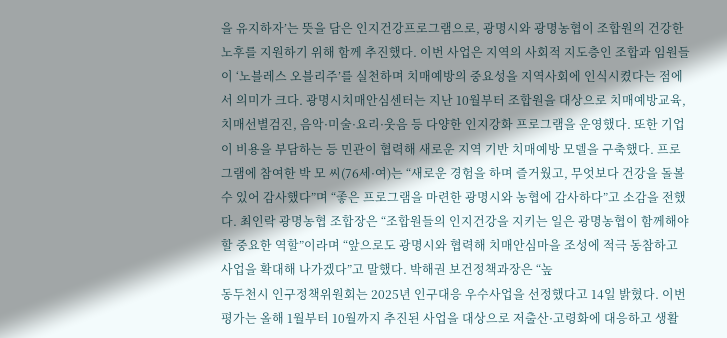을 유지하자’는 뜻을 담은 인지건강프로그램으로, 광명시와 광명농협이 조합원의 건강한 노후를 지원하기 위해 함께 추진했다. 이번 사업은 지역의 사회적 지도층인 조합과 임원들이 ‘노블레스 오블리주’를 실천하며 치매예방의 중요성을 지역사회에 인식시켰다는 점에서 의미가 크다. 광명시치매안심센터는 지난 10월부터 조합원을 대상으로 치매예방교육, 치매선별검진, 음악·미술·요리·웃음 등 다양한 인지강화 프로그램을 운영했다. 또한 기업이 비용을 부담하는 등 민관이 협력해 새로운 지역 기반 치매예방 모델을 구축했다. 프로그램에 참여한 박 모 씨(76세·여)는 “새로운 경험을 하며 즐거웠고, 무엇보다 건강을 돌볼 수 있어 감사했다”며 “좋은 프로그램을 마련한 광명시와 농협에 감사하다”고 소감을 전했다. 최인락 광명농협 조합장은 “조합원들의 인지건강을 지키는 일은 광명농협이 함께해야 할 중요한 역할”이라며 “앞으로도 광명시와 협력해 치매안심마을 조성에 적극 동참하고 사업을 확대해 나가겠다”고 말했다. 박해권 보건정책과장은 “높
동두천시 인구정책위원회는 2025년 인구대응 우수사업을 선정했다고 14일 밝혔다. 이번 평가는 올해 1월부터 10월까지 추진된 사업을 대상으로 저출산·고령화에 대응하고 생활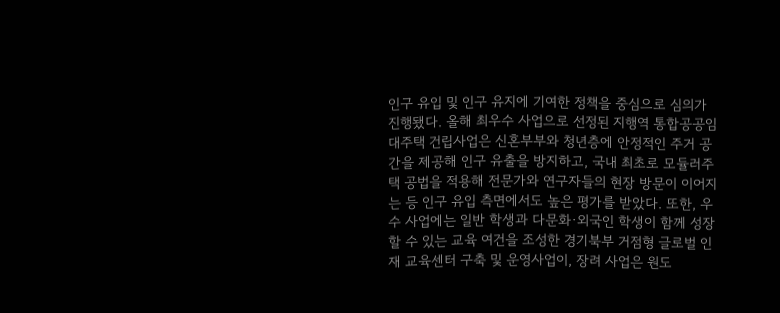인구 유입 및 인구 유지에 기여한 정책을 중심으로 심의가 진행됐다. 올해 최우수 사업으로 선정된 지행역 통합공공임대주택 건립사업은 신혼부부와 청년층에 안정적인 주거 공간을 제공해 인구 유출을 방지하고, 국내 최초로 모듈러주택 공법을 적용해 전문가와 연구자들의 현장 방문이 이어지는 등 인구 유입 측면에서도 높은 평가를 받았다. 또한, 우수 사업에는 일반 학생과 다문화·외국인 학생이 함께 성장할 수 있는 교육 여건을 조성한 경기북부 거점형 글로벌 인재 교육센터 구축 및 운영사업이, 장려 사업은 원도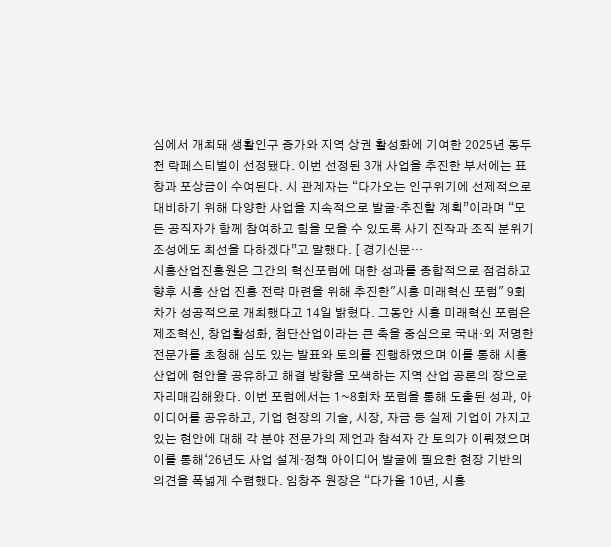심에서 개최돼 생활인구 증가와 지역 상권 활성화에 기여한 2025년 동두천 락페스티벌이 선정됐다. 이번 선정된 3개 사업을 추진한 부서에는 표창과 포상금이 수여된다. 시 관계자는 “다가오는 인구위기에 선제적으로 대비하기 위해 다양한 사업을 지속적으로 발굴·추진할 계획”이라며 “모든 공직자가 함께 참여하고 힘을 모을 수 있도록 사기 진작과 조직 분위기 조성에도 최선을 다하겠다”고 말했다. [ 경기신문…
시흥산업진흥원은 그간의 혁신포럼에 대한 성과를 종합적으로 점검하고 향후 시흥 산업 진흥 전략 마련을 위해 추진한"시흥 미래혁신 포럼" 9회차가 성공적으로 개최했다고 14일 밝혔다. 그동안 시흥 미래혁신 포럼은 제조혁신, 창업활성화, 첨단산업이라는 큰 축을 중심으로 국내·외 저명한 전문가를 초청해 심도 있는 발표와 토의를 진행하였으며 이를 통해 시흥 산업에 현안을 공유하고 해결 방향을 모색하는 지역 산업 공론의 장으로 자리매김해왔다. 이번 포럼에서는 1~8회차 포럼을 통해 도출된 성과, 아이디어를 공유하고, 기업 현장의 기술, 시장, 자금 등 실제 기업이 가지고 있는 현안에 대해 각 분야 전문가의 제언과 참석자 간 토의가 이뤄졌으며 이를 통해‘26년도 사업 설계·정책 아이디어 발굴에 필요한 현장 기반의 의견을 폭넓게 수렴했다. 임창주 원장은 “다가올 10년, 시흥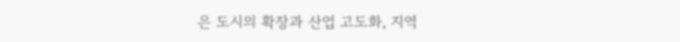은 도시의 확장과 산업 고도화, 지역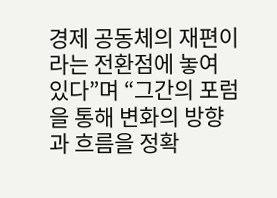경제 공동체의 재편이라는 전환점에 놓여 있다”며 “그간의 포럼을 통해 변화의 방향과 흐름을 정확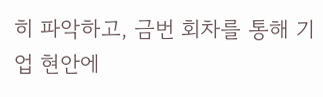히 파악하고, 금번 회차를 통해 기업 현안에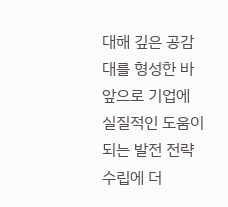대해 깊은 공감대를 형성한 바 앞으로 기업에 실질적인 도움이되는 발전 전략 수립에 더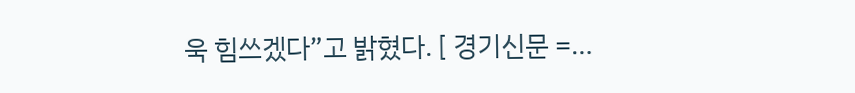욱 힘쓰겠다”고 밝혔다. [ 경기신문 =…